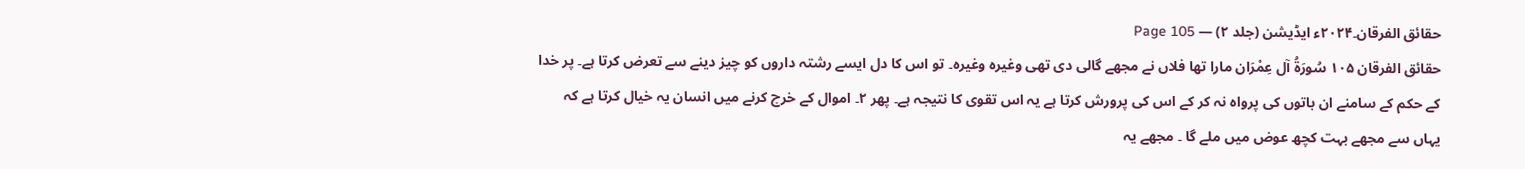حقائق الفرقان۔۲۰۲۴ء ایڈیشن (جلد ۲) — Page 105
حقائق الفرقان ۱۰۵ سُورَةُ آل عِمْرَان مارا تھا فلاں نے مجھے گالی دی تھی وغیرہ وغیرہ۔ تو اس کا دل ایسے رشتہ داروں کو چیز دینے سے تعرض کرتا ہے۔ پر خدا کے حکم کے سامنے ان باتوں کی پرواہ نہ کر کے اس کی پرورش کرتا ہے یہ اس تقوی کا نتیجہ ہے۔ پھر ۲۔ اموال کے خرچ کرنے میں انسان یہ خیال کرتا ہے کہ یہاں سے مجھے بہت کچھ عوض میں ملے گا ۔ مجھے یہ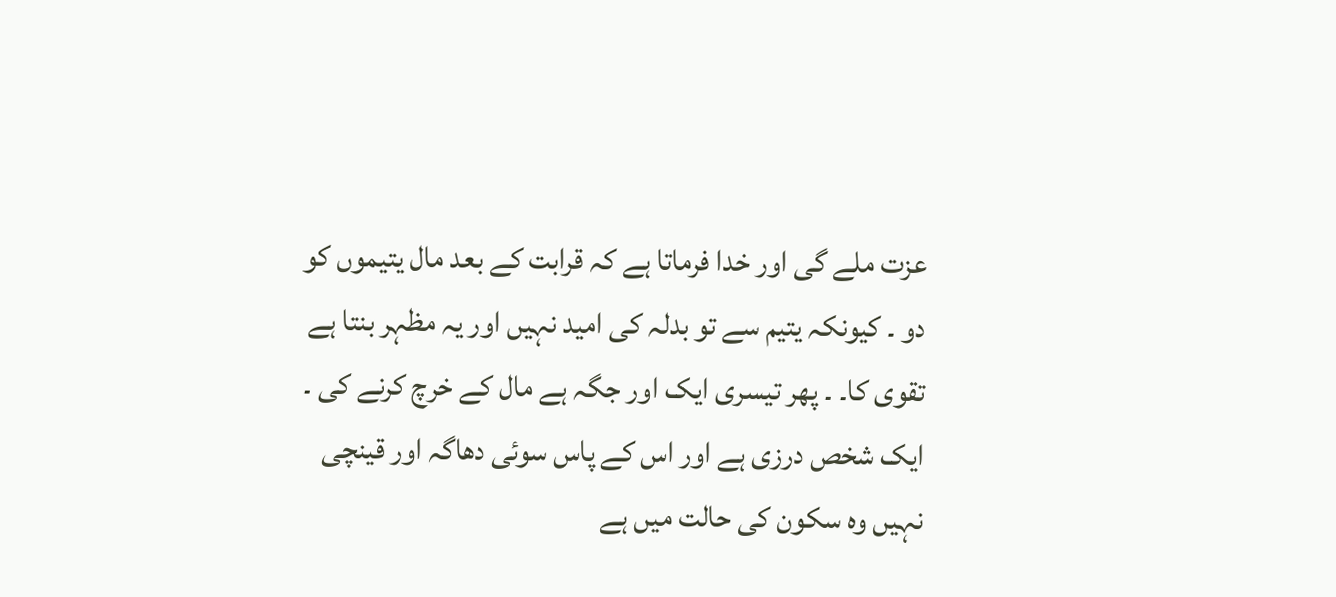عزت ملے گی اور خدا فرماتا ہے کہ قرابت کے بعد مال یتیموں کو دو ۔ کیونکہ یتیم سے تو بدلہ کی امید نہیں اور یہ مظہر بنتا ہے تقوی کا۔ ۔ پھر تیسری ایک اور جگہ ہے مال کے خرچ کرنے کی ۔ ایک شخص درزی ہے اور اس کے پاس سوئی دھاگہ اور قینچی نہیں وہ سکون کی حالت میں ہے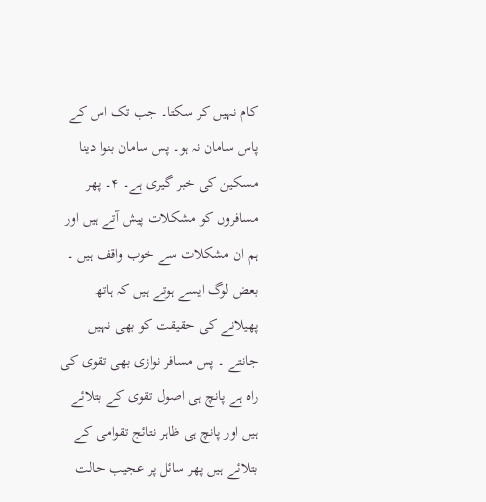کام نہیں کر سکتا۔ جب تک اس کے پاس سامان نہ ہو۔ پس سامان بنوا دینا مسکین کی خبر گیری ہے۔ ۴۔ پھر مسافروں کو مشکلات پیش آتے ہیں اور ہم ان مشکلات سے خوب واقف ہیں ۔ بعض لوگ ایسے ہوتے ہیں کہ ہاتھ پھیلانے کی حقیقت کو بھی نہیں جانتے ۔ پس مسافر نوازی بھی تقوی کی راہ ہے پانچ ہی اصول تقوی کے بتلائے ہیں اور پانچ ہی ظاہر نتائج تقوامی کے بتلائے ہیں پھر سائل پر عجیب حالت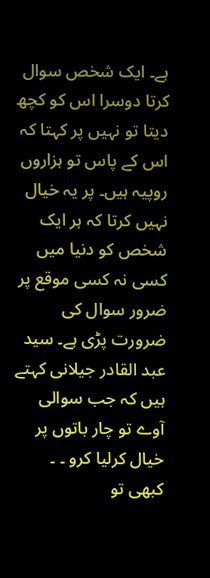ہے۔ ایک شخص سوال کرتا دوسرا اس کو کچھ دیتا تو نہیں پر کہتا کہ اس کے پاس تو ہزاروں روپیہ ہیں۔ پر یہ خیال نہیں کرتا کہ ہر ایک شخص کو دنیا میں کسی نہ کسی موقع پر ضرور سوال کی ضرورت پڑی ہے۔ سید عبد القادر جیلانی کہتے ہیں کہ جب سوالی آوے تو چار باتوں پر خیال کرلیا کرو ۔ ۔ کبھی تو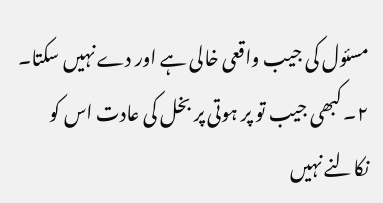مسئول کی جیب واقعی خالی ہے اور دے نہیں سکتا۔ ۲۔ کبھی جیب تو پر ہوتی پر بخل کی عادت اس کو نکالنے نہیں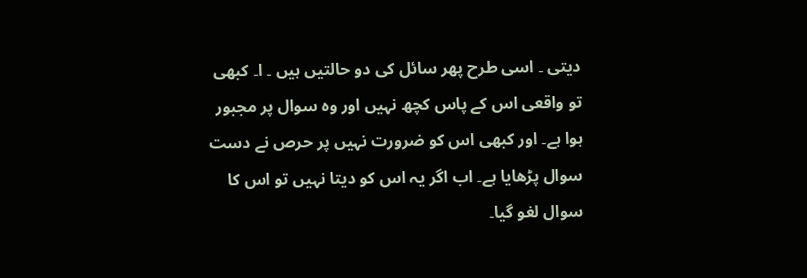دیتی ۔ اسی طرح پھر سائل کی دو حالتیں ہیں ۔ ا۔ کبھی تو واقعی اس کے پاس کچھ نہیں اور وہ سوال پر مجبور ہوا ہے۔ اور کبھی اس کو ضرورت نہیں پر حرص نے دست سوال پڑھایا ہے۔ اب اگر یہ اس کو دیتا نہیں تو اس کا سوال لغو گیا۔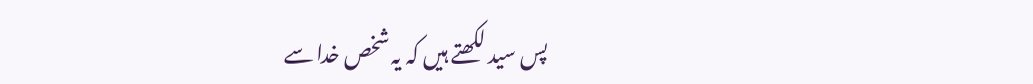پس سید لکھتے ہیں کہ یہ شخص خدا سے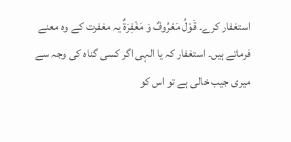استغفار کرے۔ قَوْلُ مَعْرُوفٌ وَ مَغْفِرَةٌ یہ مغفرت کے وہ معنے فرماتے ہیں۔ استغفار کہ یا الہی اگر کسی گناہ کی وجہ سے میری جیب خالی ہے تو اس کو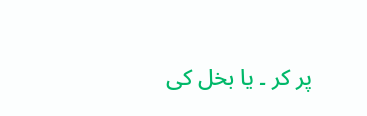پر کر ۔ یا بخل کی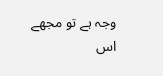وجہ ہے تو مجھے اس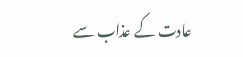عادت کے عذاب سے